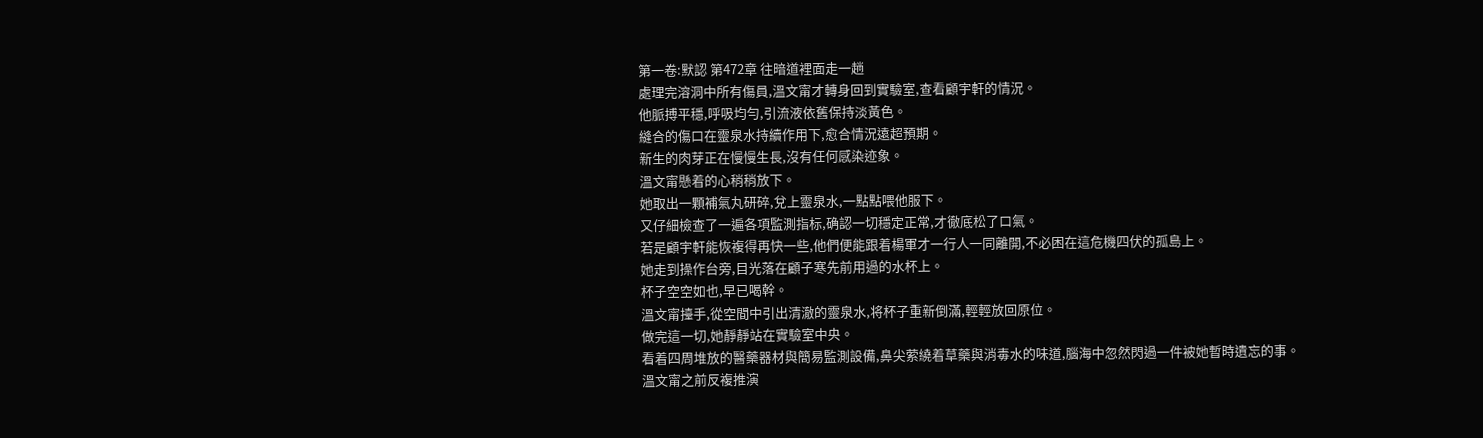第一卷:默認 第472章 往暗道裡面走一趟
處理完溶洞中所有傷員,溫文甯才轉身回到實驗室,查看顧宇軒的情況。
他脈搏平穩,呼吸均勻,引流液依舊保持淡黃色。
縫合的傷口在靈泉水持續作用下,愈合情況遠超預期。
新生的肉芽正在慢慢生長,沒有任何感染迹象。
溫文甯懸着的心稍稍放下。
她取出一顆補氣丸研碎,兌上靈泉水,一點點喂他服下。
又仔細檢查了一遍各項監測指标,确認一切穩定正常,才徹底松了口氣。
若是顧宇軒能恢複得再快一些,他們便能跟着楊軍才一行人一同離開,不必困在這危機四伏的孤島上。
她走到操作台旁,目光落在顧子寒先前用過的水杯上。
杯子空空如也,早已喝幹。
溫文甯擡手,從空間中引出清澈的靈泉水,将杯子重新倒滿,輕輕放回原位。
做完這一切,她靜靜站在實驗室中央。
看着四周堆放的醫藥器材與簡易監測設備,鼻尖萦繞着草藥與消毒水的味道,腦海中忽然閃過一件被她暫時遺忘的事。
溫文甯之前反複推演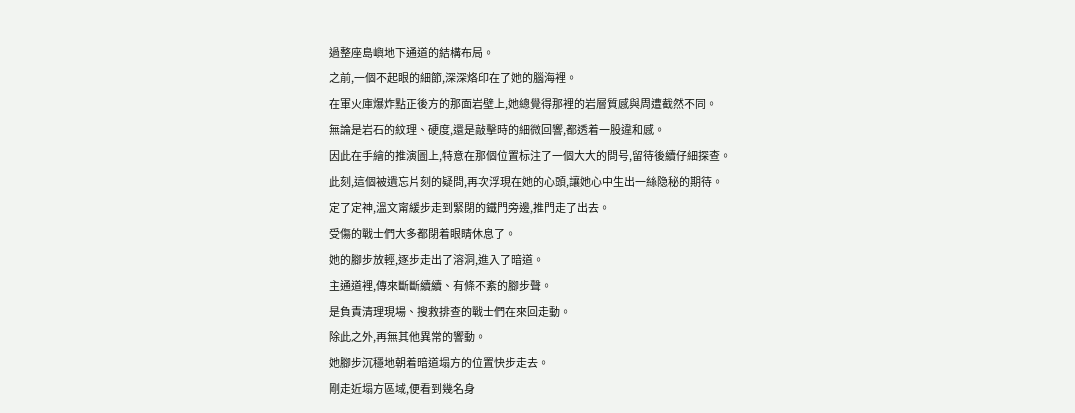過整座島嶼地下通道的結構布局。
之前,一個不起眼的細節,深深烙印在了她的腦海裡。
在軍火庫爆炸點正後方的那面岩壁上,她總覺得那裡的岩層質感與周遭截然不同。
無論是岩石的紋理、硬度,還是敲擊時的細微回響,都透着一股違和感。
因此在手繪的推演圖上,特意在那個位置标注了一個大大的問号,留待後續仔細探查。
此刻,這個被遺忘片刻的疑問,再次浮現在她的心頭,讓她心中生出一絲隐秘的期待。
定了定神,溫文甯緩步走到緊閉的鐵門旁邊,推門走了出去。
受傷的戰士們大多都閉着眼睛休息了。
她的腳步放輕,逐步走出了溶洞,進入了暗道。
主通道裡,傳來斷斷續續、有條不紊的腳步聲。
是負責清理現場、搜救排查的戰士們在來回走動。
除此之外,再無其他異常的響動。
她腳步沉穩地朝着暗道塌方的位置快步走去。
剛走近塌方區域,便看到幾名身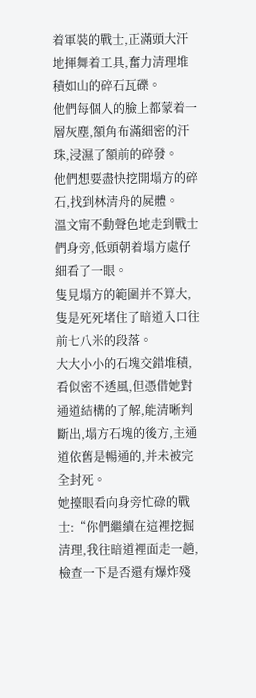着軍裝的戰士,正滿頭大汗地揮舞着工具,奮力清理堆積如山的碎石瓦礫。
他們每個人的臉上都蒙着一層灰塵,額角布滿細密的汗珠,浸濕了額前的碎發。
他們想要盡快挖開塌方的碎石,找到林清舟的屍體。
溫文甯不動聲色地走到戰士們身旁,低頭朝着塌方處仔細看了一眼。
隻見塌方的範圍并不算大,隻是死死堵住了暗道入口往前七八米的段落。
大大小小的石塊交錯堆積,看似密不透風,但憑借她對通道結構的了解,能清晰判斷出,塌方石塊的後方,主通道依舊是暢通的,并未被完全封死。
她擡眼看向身旁忙碌的戰士:“你們繼續在這裡挖掘清理,我往暗道裡面走一趟,檢查一下是否還有爆炸殘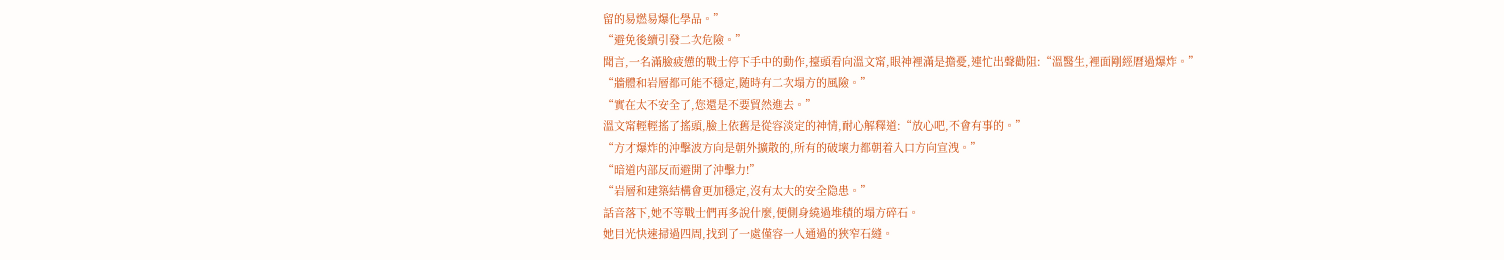留的易燃易爆化學品。”
“避免後續引發二次危險。”
聞言,一名滿臉疲憊的戰士停下手中的動作,擡頭看向溫文甯,眼神裡滿是擔憂,連忙出聲勸阻:“溫醫生,裡面剛經曆過爆炸。”
“牆體和岩層都可能不穩定,随時有二次塌方的風險。”
“實在太不安全了,您還是不要貿然進去。”
溫文甯輕輕搖了搖頭,臉上依舊是從容淡定的神情,耐心解釋道:“放心吧,不會有事的。”
“方才爆炸的沖擊波方向是朝外擴散的,所有的破壞力都朝着入口方向宣洩。”
“暗道内部反而避開了沖擊力!”
“岩層和建築結構會更加穩定,沒有太大的安全隐患。”
話音落下,她不等戰士們再多說什麼,便側身繞過堆積的塌方碎石。
她目光快速掃過四周,找到了一處僅容一人通過的狹窄石縫。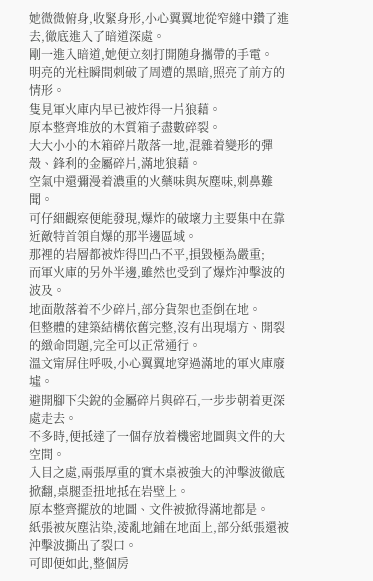她微微俯身,收緊身形,小心翼翼地從窄縫中鑽了進去,徹底進入了暗道深處。
剛一進入暗道,她便立刻打開随身攜帶的手電。
明亮的光柱瞬間刺破了周遭的黑暗,照亮了前方的情形。
隻見軍火庫内早已被炸得一片狼藉。
原本整齊堆放的木質箱子盡數碎裂。
大大小小的木箱碎片散落一地,混雜着變形的彈殼、鋒利的金屬碎片,滿地狼藉。
空氣中還彌漫着濃重的火藥味與灰塵味,刺鼻難聞。
可仔細觀察便能發現,爆炸的破壞力主要集中在靠近敵特首領自爆的那半邊區域。
那裡的岩層都被炸得凹凸不平,損毀極為嚴重;
而軍火庫的另外半邊,雖然也受到了爆炸沖擊波的波及。
地面散落着不少碎片,部分貨架也歪倒在地。
但整體的建築結構依舊完整,沒有出現塌方、開裂的緻命問題,完全可以正常通行。
溫文甯屏住呼吸,小心翼翼地穿過滿地的軍火庫廢墟。
避開腳下尖銳的金屬碎片與碎石,一步步朝着更深處走去。
不多時,便抵達了一個存放着機密地圖與文件的大空間。
入目之處,兩張厚重的實木桌被強大的沖擊波徹底掀翻,桌腿歪扭地抵在岩壁上。
原本整齊擺放的地圖、文件被掀得滿地都是。
紙張被灰塵沾染,淩亂地鋪在地面上,部分紙張還被沖擊波撕出了裂口。
可即便如此,整個房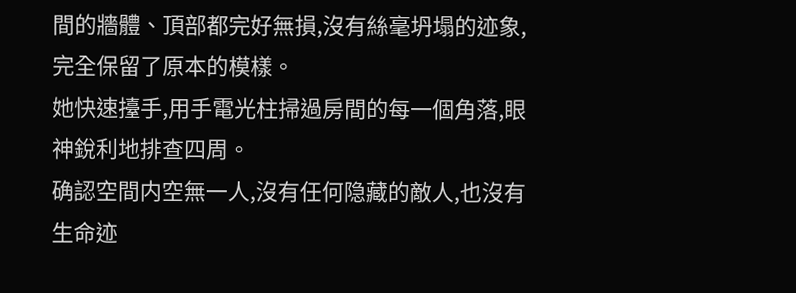間的牆體、頂部都完好無損,沒有絲毫坍塌的迹象,完全保留了原本的模樣。
她快速擡手,用手電光柱掃過房間的每一個角落,眼神銳利地排查四周。
确認空間内空無一人,沒有任何隐藏的敵人,也沒有生命迹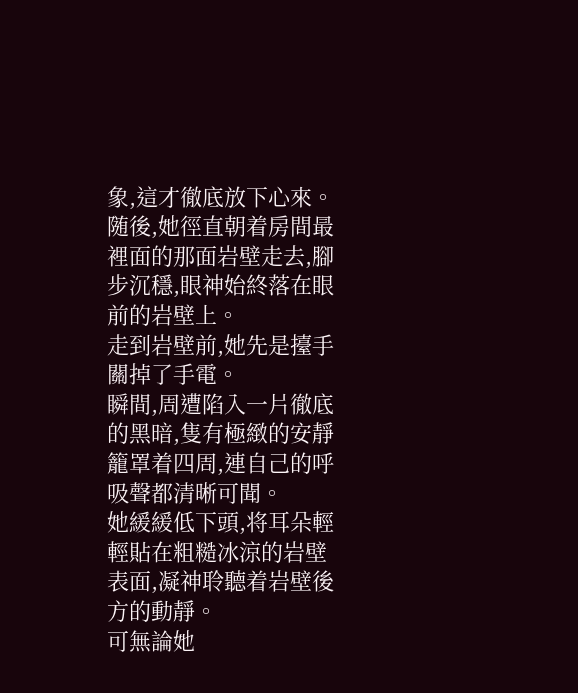象,這才徹底放下心來。
随後,她徑直朝着房間最裡面的那面岩壁走去,腳步沉穩,眼神始終落在眼前的岩壁上。
走到岩壁前,她先是擡手關掉了手電。
瞬間,周遭陷入一片徹底的黑暗,隻有極緻的安靜籠罩着四周,連自己的呼吸聲都清晰可聞。
她緩緩低下頭,将耳朵輕輕貼在粗糙冰涼的岩壁表面,凝神聆聽着岩壁後方的動靜。
可無論她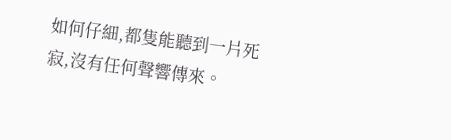如何仔細,都隻能聽到一片死寂,沒有任何聲響傳來。